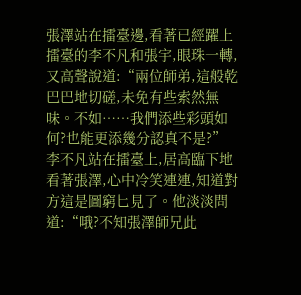張澤站在擂臺邊,看著已經躍上擂臺的李不凡和張宇,眼珠一轉,又高聲說道:“兩位師弟,這般乾巴巴地切磋,未免有些索然無味。不如……我們添些彩頭如何?也能更添幾分認真不是?”
李不凡站在擂臺上,居高臨下地看著張澤,心中冷笑連連,知道對方這是圖窮匕見了。他淡淡問道:“哦?不知張澤師兄此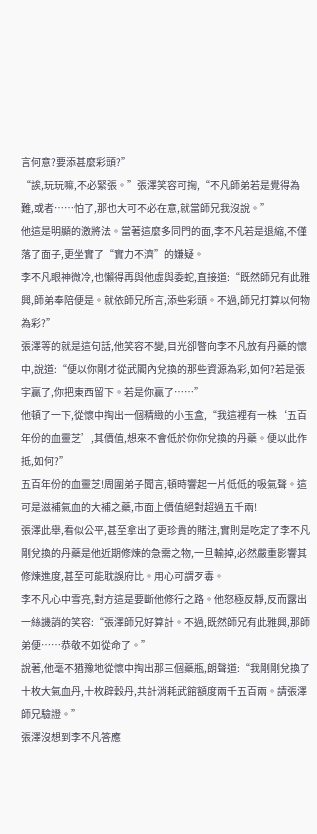言何意?要添甚麼彩頭?”
“誒,玩玩嘛,不必緊張。”張澤笑容可掬,“不凡師弟若是覺得為難,或者……怕了,那也大可不必在意,就當師兄我沒說。”
他這是明顯的激將法。當著這麼多同門的面,李不凡若是退縮,不僅落了面子,更坐實了“實力不濟”的嫌疑。
李不凡眼神微冷,也懶得再與他虛與委蛇,直接道:“既然師兄有此雅興,師弟奉陪便是。就依師兄所言,添些彩頭。不過,師兄打算以何物為彩?”
張澤等的就是這句話,他笑容不變,目光卻瞥向李不凡放有丹藥的懷中,說道:“便以你剛才從武閣內兌換的那些資源為彩,如何?若是張宇贏了,你把東西留下。若是你贏了……”
他頓了一下,從懷中掏出一個精緻的小玉盒,“我這裡有一株‘五百年份的血靈芝’,其價值,想來不會低於你你兌換的丹藥。便以此作抵,如何?”
五百年份的血靈芝!周圍弟子聞言,頓時響起一片低低的吸氣聲。這可是滋補氣血的大補之藥,市面上價值絕對超過五千兩!
張澤此舉,看似公平,甚至拿出了更珍貴的賭注,實則是吃定了李不凡剛兌換的丹藥是他近期修煉的急需之物,一旦輸掉,必然嚴重影響其修煉進度,甚至可能耽誤府比。用心可謂歹毒。
李不凡心中雪亮,對方這是要斷他修行之路。他怒極反靜,反而露出一絲譏誚的笑容:“張澤師兄好算計。不過,既然師兄有此雅興,那師弟便……恭敬不如從命了。”
說著,他毫不猶豫地從懷中掏出那三個藥瓶,朗聲道:“我剛剛兌換了十枚大氣血丹,十枚辟穀丹,共計消耗武館額度兩千五百兩。請張澤師兄驗證。”
張澤沒想到李不凡答應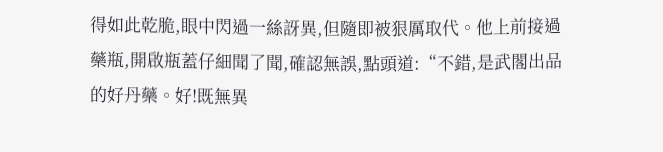得如此乾脆,眼中閃過一絲訝異,但隨即被狠厲取代。他上前接過藥瓶,開啟瓶蓋仔細聞了聞,確認無誤,點頭道:“不錯,是武閣出品的好丹藥。好!既無異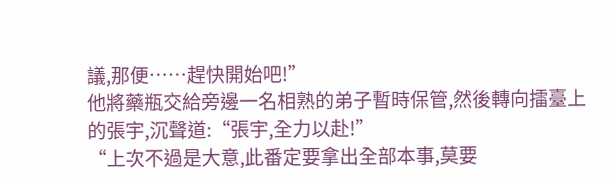議,那便……趕快開始吧!”
他將藥瓶交給旁邊一名相熟的弟子暫時保管,然後轉向擂臺上的張宇,沉聲道:“張宇,全力以赴!”
“上次不過是大意,此番定要拿出全部本事,莫要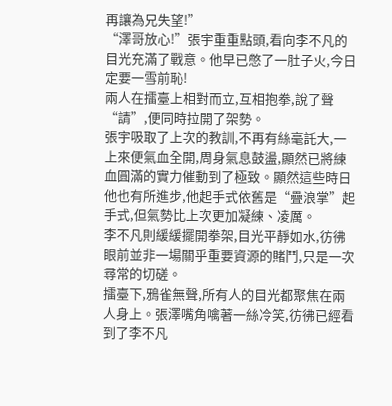再讓為兄失望!”
“澤哥放心!”張宇重重點頭,看向李不凡的目光充滿了戰意。他早已憋了一肚子火,今日定要一雪前恥!
兩人在擂臺上相對而立,互相抱拳,說了聲“請”,便同時拉開了架勢。
張宇吸取了上次的教訓,不再有絲毫託大,一上來便氣血全開,周身氣息鼓盪,顯然已將練血圓滿的實力催動到了極致。顯然這些時日他也有所進步,他起手式依舊是“疊浪掌”起手式,但氣勢比上次更加凝練、凌厲。
李不凡則緩緩擺開拳架,目光平靜如水,彷彿眼前並非一場關乎重要資源的賭鬥,只是一次尋常的切磋。
擂臺下,鴉雀無聲,所有人的目光都聚焦在兩人身上。張澤嘴角噙著一絲冷笑,彷彿已經看到了李不凡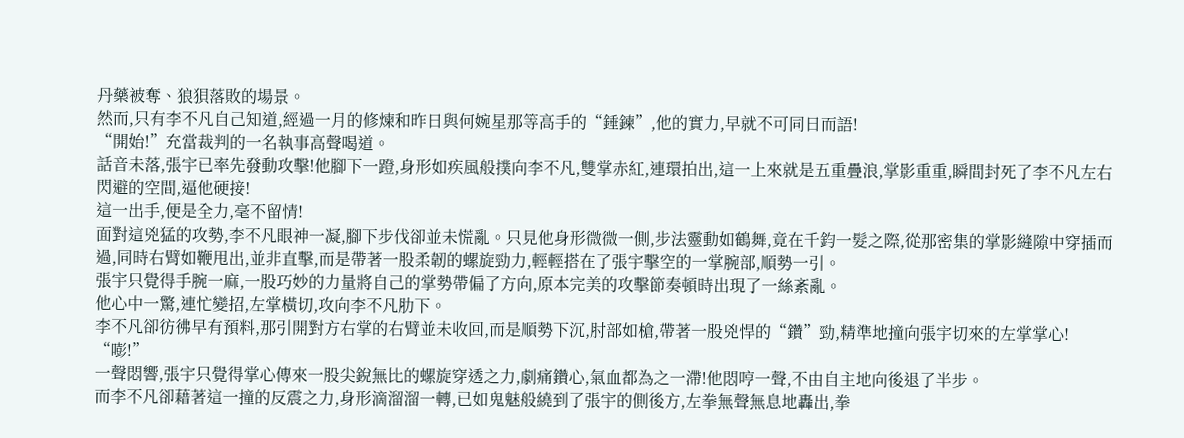丹藥被奪、狼狽落敗的場景。
然而,只有李不凡自己知道,經過一月的修煉和昨日與何婉星那等高手的“錘鍊”,他的實力,早就不可同日而語!
“開始!”充當裁判的一名執事高聲喝道。
話音未落,張宇已率先發動攻擊!他腳下一蹬,身形如疾風般撲向李不凡,雙掌赤紅,連環拍出,這一上來就是五重疊浪,掌影重重,瞬間封死了李不凡左右閃避的空間,逼他硬接!
這一出手,便是全力,毫不留情!
面對這兇猛的攻勢,李不凡眼神一凝,腳下步伐卻並未慌亂。只見他身形微微一側,步法靈動如鶴舞,竟在千鈞一髮之際,從那密集的掌影縫隙中穿插而過,同時右臂如鞭甩出,並非直擊,而是帶著一股柔韌的螺旋勁力,輕輕搭在了張宇擊空的一掌腕部,順勢一引。
張宇只覺得手腕一麻,一股巧妙的力量將自己的掌勢帶偏了方向,原本完美的攻擊節奏頓時出現了一絲紊亂。
他心中一驚,連忙變招,左掌橫切,攻向李不凡肋下。
李不凡卻彷彿早有預料,那引開對方右掌的右臂並未收回,而是順勢下沉,肘部如槍,帶著一股兇悍的“鑽”勁,精準地撞向張宇切來的左掌掌心!
“嘭!”
一聲悶響,張宇只覺得掌心傳來一股尖銳無比的螺旋穿透之力,劇痛鑽心,氣血都為之一滯!他悶哼一聲,不由自主地向後退了半步。
而李不凡卻藉著這一撞的反震之力,身形滴溜溜一轉,已如鬼魅般繞到了張宇的側後方,左拳無聲無息地轟出,拳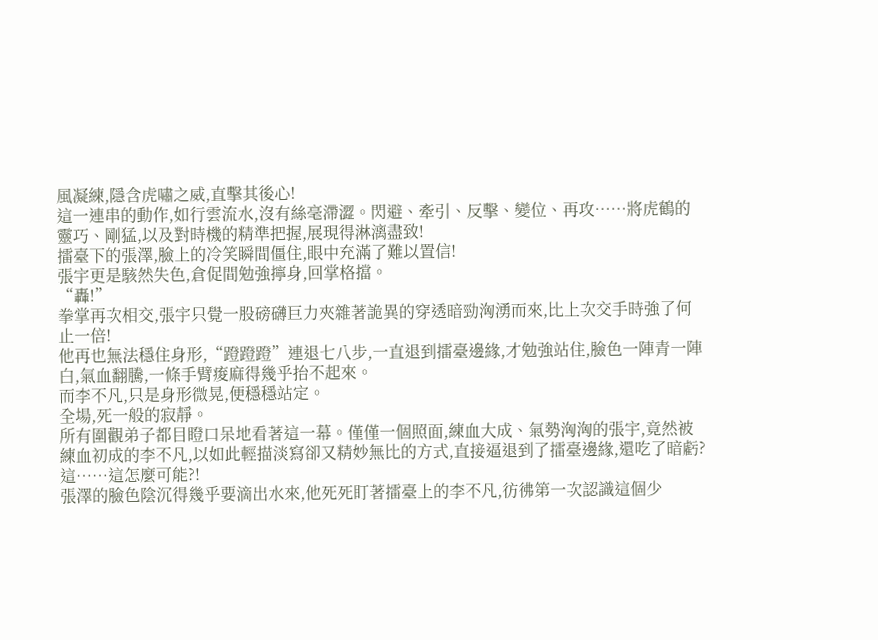風凝練,隱含虎嘯之威,直擊其後心!
這一連串的動作,如行雲流水,沒有絲毫滯澀。閃避、牽引、反擊、變位、再攻……將虎鶴的靈巧、剛猛,以及對時機的精準把握,展現得淋漓盡致!
擂臺下的張澤,臉上的冷笑瞬間僵住,眼中充滿了難以置信!
張宇更是駭然失色,倉促間勉強擰身,回掌格擋。
“轟!”
拳掌再次相交,張宇只覺一股磅礴巨力夾雜著詭異的穿透暗勁洶湧而來,比上次交手時強了何止一倍!
他再也無法穩住身形,“蹬蹬蹬”連退七八步,一直退到擂臺邊緣,才勉強站住,臉色一陣青一陣白,氣血翻騰,一條手臂痠麻得幾乎抬不起來。
而李不凡,只是身形微晃,便穩穩站定。
全場,死一般的寂靜。
所有圍觀弟子都目瞪口呆地看著這一幕。僅僅一個照面,練血大成、氣勢洶洶的張宇,竟然被練血初成的李不凡,以如此輕描淡寫卻又精妙無比的方式,直接逼退到了擂臺邊緣,還吃了暗虧?
這……這怎麼可能?!
張澤的臉色陰沉得幾乎要滴出水來,他死死盯著擂臺上的李不凡,彷彿第一次認識這個少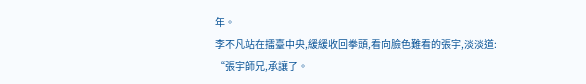年。
李不凡站在擂臺中央,緩緩收回拳頭,看向臉色難看的張宇,淡淡道:
“張宇師兄,承讓了。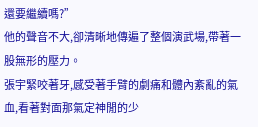還要繼續嗎?”
他的聲音不大,卻清晰地傳遍了整個演武場,帶著一股無形的壓力。
張宇緊咬著牙,感受著手臂的劇痛和體內紊亂的氣血,看著對面那氣定神閒的少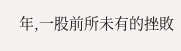年,一股前所未有的挫敗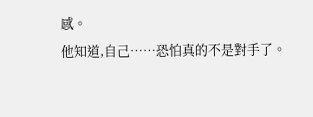感。
他知道,自己……恐怕真的不是對手了。